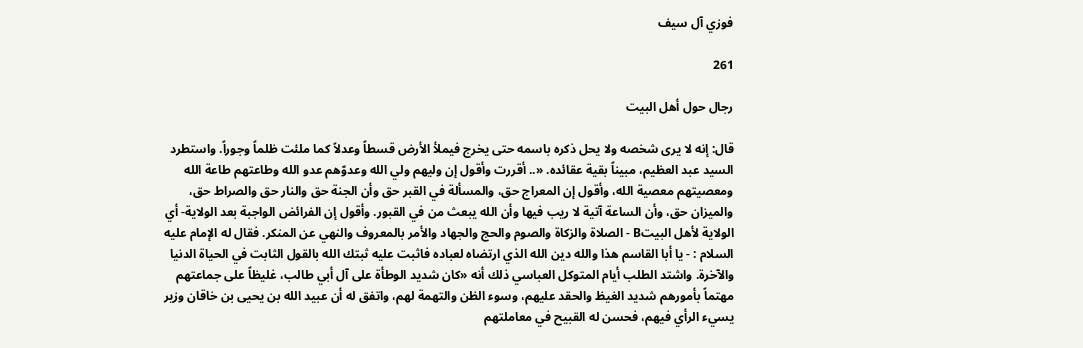فوزي آل سيف

261

رجال حول أهل البيت

قال: إنه لا يرى شخصه ولا يحل ذكره باسمه حتى يخرج فيملأ الأرض قسطاً وعدلاً كما ملئت ظلماً وجوراً. واستطرد السيد عبد العظيم، مبيناً بقية عقائده. «.. أقررت وأقول إن وليهم ولي الله وعدوّهم عدو الله وطاعتهم طاعة الله ومعصيتهم معصية الله، وأقول إن المعراج حق، والمسألة في القبر حق وأن الجنة حق والنار حق والصراط حق، والميزان حق، وأن الساعة آتية لا ريب فيها وأن الله يبعث من في القبور. وأقول إن الفرائض الواجبة بعد الولاية- أي الولاية لأهل البيتB - الصلاة والزكاة والصوم والحج والجهاد والأمر بالمعروف والنهي عن المنكر. فقال له الإمام عليه السلام : - يا أبا القاسم هذا والله دين الله الذي ارتضاه لعباده فاثبت عليه ثبتك الله بالقول الثابت في الحياة الدنيا والآخرة. واشتد الطلب أيام المتوكل العباسي ذلك أنه «كان شديد الوطأة على آل أبي طالب، غليظاً على جماعتهم مهتماً بأمورهم شديد الغيظ والحقد عليهم، وسوء الظن والتهمة لهم، واتفق له أن عبيد الله بن يحيى بن خاقان وزير يسيء الرأي فيهم، فحسن له القبيح في معاملتهم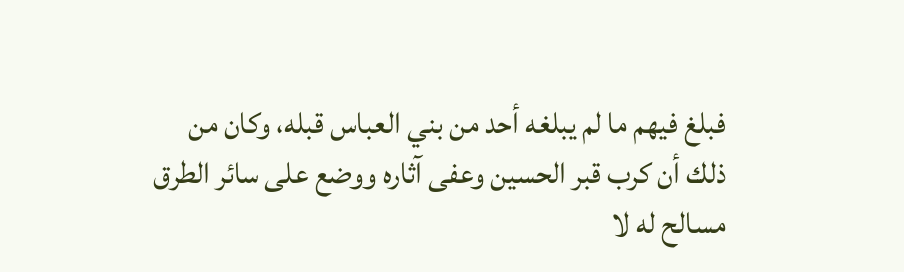فبلغ فيهم ما لم يبلغه أحد من بني العباس قبله، وكان من ذلك أن كرب قبر الحسين وعفى آثاره ووضع على سائر الطرق مسالح له لا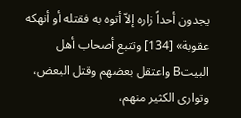يجدون أحداً زاره إلاّ أتوه به فقتله أو أنهكه عقوبة» [134] وتتبع أصحاب أهل البيتB واعتقل بعضهم وقتل البعض، وتوارى الكثير منهم،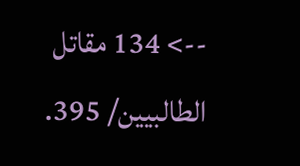--> 134 مقاتل الطالبيين/ 395.